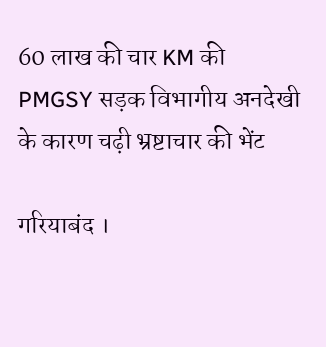60 लाख की चार KM की PMGSY सड़क विभागीय अनदेखी के कारण चढ़ी भ्रष्टाचार की भेंट

गरियाबंद ।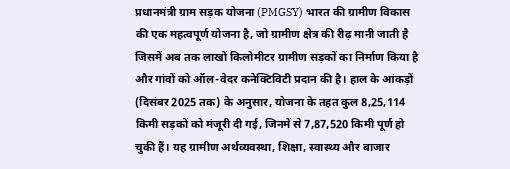प्रधानमंत्री ग्राम सड़क योजना (PMGSY) भारत की ग्रामीण विकास की एक महत्वपूर्ण योजना है, जो ग्रामीण क्षेत्र की रीढ़ मानी जाती है जिसमें अब तक लाखों किलोमीटर ग्रामीण सड़कों का निर्माण किया है और गांवों को ऑल-वेदर कनेक्टिविटी प्रदान की है। हाल के आंकड़ों (दिसंबर 2025 तक) के अनुसार, योजना के तहत कुल 8,25,114 किमी सड़कों को मंजूरी दी गई, जिनमें से 7,87,520 किमी पूर्ण हो चुकी हैं। यह ग्रामीण अर्थव्यवस्था, शिक्षा, स्वास्थ्य और बाजार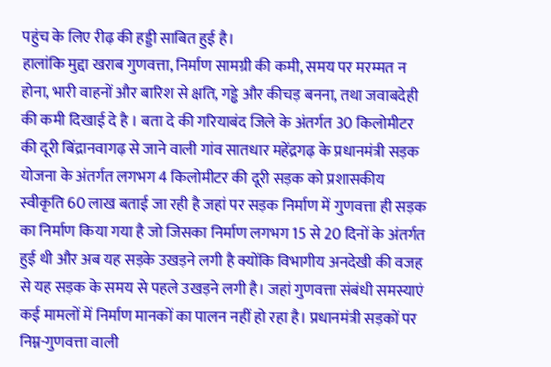पहुंच के लिए रीढ़ की हड्डी साबित हुई है।
हालांकि मुद्दा खराब गुणवत्ता, निर्माण सामग्री की कमी, समय पर मरम्मत न होना, भारी वाहनों और बारिश से क्षति, गड्ढे और कीचड़ बनना, तथा जवाबदेही की कमी दिखाई दे है । बता दे की गरियाबंद जिले के अंतर्गत 30 किलोमीटर की दूरी बिंद्रानवागढ़ से जाने वाली गांव सातधार महेंद्रगढ़ के प्रधानमंत्री सड़क योजना के अंतर्गत लगभग 4 किलोमीटर की दूरी सड़क को प्रशासकीय स्वीकृति 60 लाख बताई जा रही है जहां पर सड़क निर्माण में गुणवत्ता ही सड़क का निर्माण किया गया है जो जिसका निर्माण लगभग 15 से 20 दिनों के अंतर्गत हुई थी और अब यह सड़के उखड़ने लगी है क्योंकि विभागीय अनदेखी की वजह से यह सड़क के समय से पहले उखड़ने लगी है। जहां गुणवत्ता संबंधी समस्याएं कई मामलों में निर्माण मानकों का पालन नहीं हो रहा है। प्रधानमंत्री सड़कों पर निम्न-गुणवत्ता वाली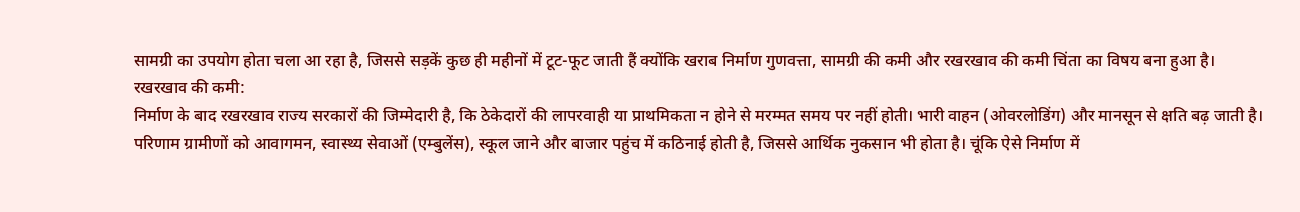सामग्री का उपयोग होता चला आ रहा है, जिससे सड़कें कुछ ही महीनों में टूट-फूट जाती हैं क्योंकि खराब निर्माण गुणवत्ता, सामग्री की कमी और रखरखाव की कमी चिंता का विषय बना हुआ है।
रखरखाव की कमी:
निर्माण के बाद रखरखाव राज्य सरकारों की जिम्मेदारी है, कि ठेकेदारों की लापरवाही या प्राथमिकता न होने से मरम्मत समय पर नहीं होती। भारी वाहन (ओवरलोडिंग) और मानसून से क्षति बढ़ जाती है।
परिणाम ग्रामीणों को आवागमन, स्वास्थ्य सेवाओं (एम्बुलेंस), स्कूल जाने और बाजार पहुंच में कठिनाई होती है, जिससे आर्थिक नुकसान भी होता है। चूंकि ऐसे निर्माण में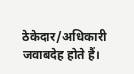ठेकेदार/अधिकारी जवाबदेह होते हैं।